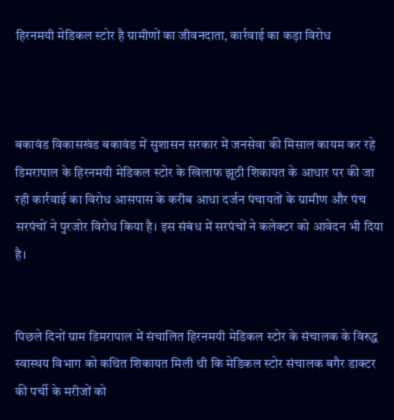हिरनमयी मेडिकल स्टोर है ग्रामीणों का जीवनदाता, कार्रवाई का कड़ा विरोध



बकावंड विकासखंड बकावंड में सुशासन सरकार में जनसेवा की मिसाल कायम कर रहे डिमरापाल के हिरनमयी मेडिकल स्टोर के खिलाफ झूठी शिकायत के आधार पर की जा रही कार्रवाई का विरोध आसपास के करीब आधा दर्जन पंचायतों के ग्रामीण और पंच सरपंचों ने पुरजोर विरोध किया है। इस संबंध में सरपंचों ने कलेक्टर को आवेदन भी दिया है।


पिछले दिनों ग्राम डिमरापाल में संचालित हिरनमयी मेडिकल स्टोर के संचालक के विरुद्ध स्वास्थय विभाग को कथित शिकायत मिली थी कि मेडिकल स्टोर संचालक बगैर डाक्टर की पर्ची के मरीजों को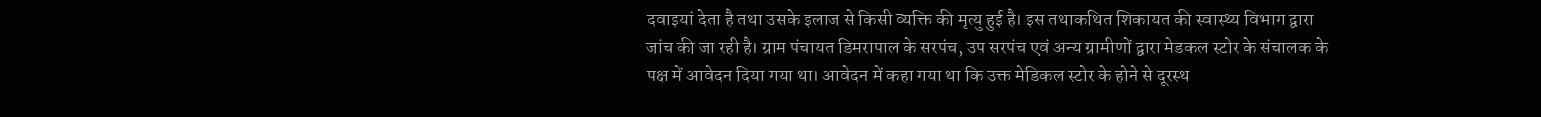दवाइयां देता है तथा उसके इलाज से किसी व्यक्ति की मृत्यु हुई है। इस तथाकथित शिकायत की स्वास्थ्य विभाग द्वारा जांच की जा रही है। ग्राम पंचायत डिमरापाल के सरपंच, उप सरपंच एवं अन्य ग्रामीणों द्वारा मेडकल स्टोर के संचालक के पक्ष में आवेदन दिया गया था। आवेदन में कहा गया था कि उक्त मेडिकल स्टोर के होने से दूरस्थ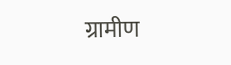ग्रामीण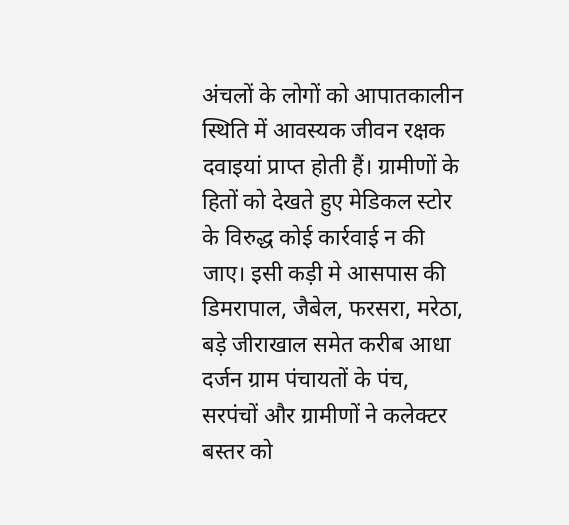अंचलों के लोगों को आपातकालीन स्थिति में आवस्यक जीवन रक्षक दवाइयां प्राप्त होती हैं। ग्रामीणों के हितों को देखते हुए मेडिकल स्टोर के विरुद्ध कोई कार्रवाई न की जाए। इसी कड़ी मे आसपास की डिमरापाल, जैबेल, फरसरा, मरेठा, बड़े जीराखाल समेत करीब आधा दर्जन ग्राम पंचायतों के पंच, सरपंचों और ग्रामीणों ने कलेक्टर बस्तर को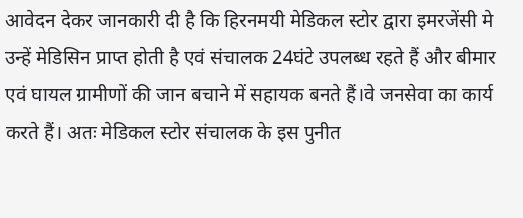आवेदन देकर जानकारी दी है कि हिरनमयी मेडिकल स्टोर द्वारा इमरजेंसी मे उन्हें मेडिसिन प्राप्त होती है एवं संचालक 24घंटे उपलब्ध रहते हैं और बीमार एवं घायल ग्रामीणों की जान बचाने में सहायक बनते हैं।वे जनसेवा का कार्य करते हैं। अतः मेडिकल स्टोर संचालक के इस पुनीत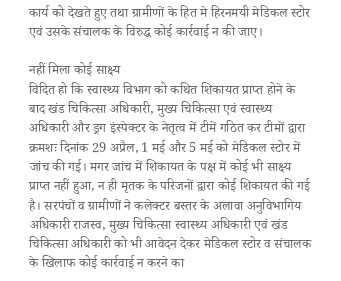कार्य को देखते हुए तथा ग्रामीणों के हित मे हिरनमयी मेडिकल स्टोर एवं उसके संचालक के विरुद्ध कोई कार्रवाई न की जाए।

नहीं मिला कोई साक्ष्य
विदित हो कि स्वास्थ्य विभाग को कथित शिकायत प्राप्त होने के बाद खंड चिकित्सा अधिकारी, मुख्य चिकित्सा एवं स्वास्थ्य अधिकारी और ड्रग इंस्पेक्टर के नेतृत्व में टीमें गठित कर टीमों द्वारा क्रमशः दिनांक 29 अप्रैल, 1 मई और 5 मई को मेडिकल स्टोर में जांच की गई। मगर जांच में शिकायत के पक्ष में कोई भी साक्ष्य प्राप्त नहीं हुआ, न ही मृतक के परिजनों द्वारा कोई शिकायत की गई है। सरपंचों व ग्रामीणों ने कलेक्टर बस्तर के अलावा अनुविभागिय अधिकारी राजस्व, मुख्य चिकित्सा स्वास्थ्य अधिकारी एवं खंड चिकित्सा अधिकारी को भी आवेदन देकर मेडिकल स्टोर व संचालक के खिलाफ कोई कार्रवाई न करने का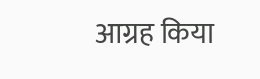आग्रह किया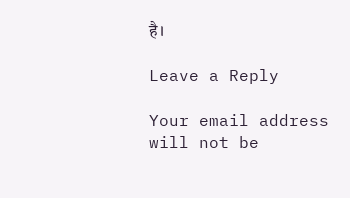है।

Leave a Reply

Your email address will not be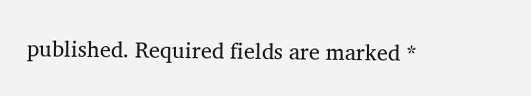published. Required fields are marked *